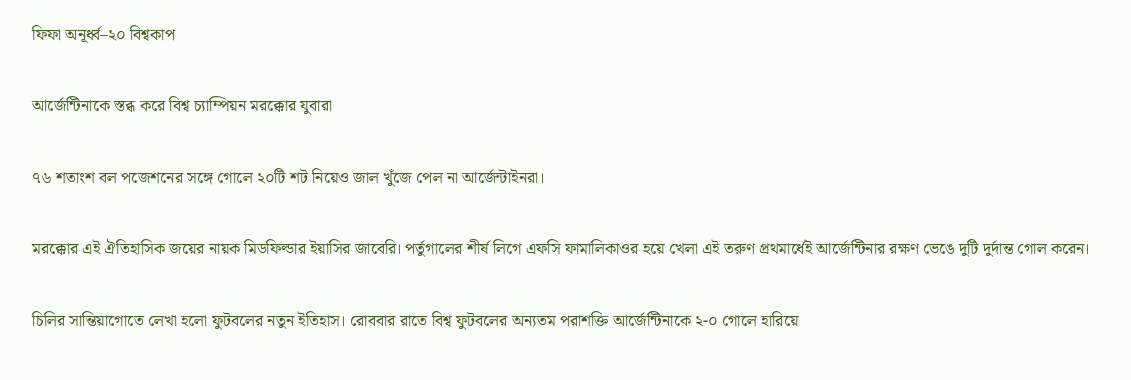ফিফা অনূর্ধ্ব–২০ বিশ্বকাপ

আর্জেন্টিনাকে স্তব্ধ করে বিশ্ব চ্যাম্পিয়ন মরক্কোর যুবারা

৭৬ শতাংশ বল পজেশনের সঙ্গে গোলে ২০টি শট নিয়েও জাল খুঁজে পেল না আর্জেন্টাইনরা।

মরক্কোর এই ঐতিহাসিক জয়ের নায়ক মিডফিল্ডার ইয়াসির জাবেরি। পর্তুগালের শীর্ষ লিগে এফসি ফামালিকাওর হয়ে খেলা এই তরুণ প্রথমার্ধেই আর্জেন্টিনার রক্ষণ ভেঙে দুটি দুর্দান্ত গোল করেন।

চিলির সান্তিয়াগোতে লেখা হলো ফুটবলের নতুন ইতিহাস। রোববার রাতে বিশ্ব ফুটবলের অন্যতম পরাশক্তি আর্জেন্টিনাকে ২-০ গোলে হারিয়ে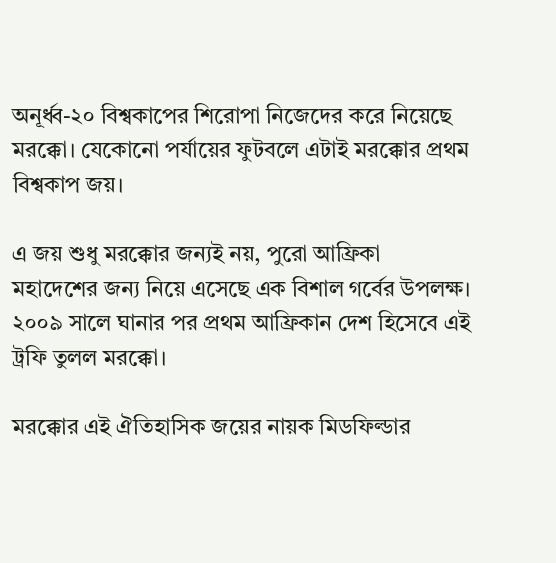অনূর্ধ্ব-২০ বিশ্বকাপের শিরোপা নিজেদের করে নিয়েছে মরক্কো। যেকোনো পর্যায়ের ফুটবলে এটাই মরক্কোর প্রথম বিশ্বকাপ জয়।

এ জয় শুধু মরক্কোর জন্যই নয়, পুরো আফ্রিকা মহাদেশের জন্য নিয়ে এসেছে এক বিশাল গর্বের উপলক্ষ। ২০০৯ সালে ঘানার পর প্রথম আফ্রিকান দেশ হিসেবে এই ট্রফি তুলল মরক্কো।

মরক্কোর এই ঐতিহাসিক জয়ের নায়ক মিডফিল্ডার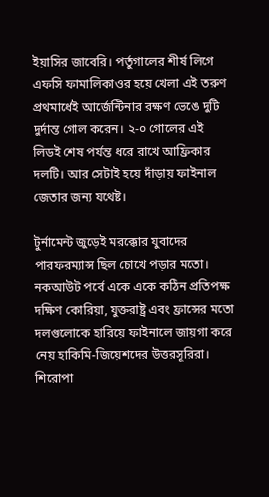ইয়াসির জাবেরি। পর্তুগালের শীর্ষ লিগে এফসি ফামালিকাওর হয়ে খেলা এই তরুণ প্রথমার্ধেই আর্জেন্টিনার রক্ষণ ভেঙে দুটি দুর্দান্ত গোল করেন। ২-০ গোলের এই লিডই শেষ পর্যন্ত ধরে রাখে আফ্রিকার দলটি। আর সেটাই হয়ে দাঁড়ায় ফাইনাল জেতার জন্য যথেষ্ট।

টুর্নামেন্ট জুড়েই মরক্কোর যুবাদের পারফরম্যান্স ছিল চোখে পড়ার মতো। নকআউট পর্বে একে একে কঠিন প্রতিপক্ষ দক্ষিণ কোরিয়া, যুক্তরাষ্ট্র এবং ফ্রান্সের মতো দলগুলোকে হারিয়ে ফাইনালে জায়গা করে নেয় হাকিমি-জিয়েশদের উত্তরসূরিরা। শিরোপা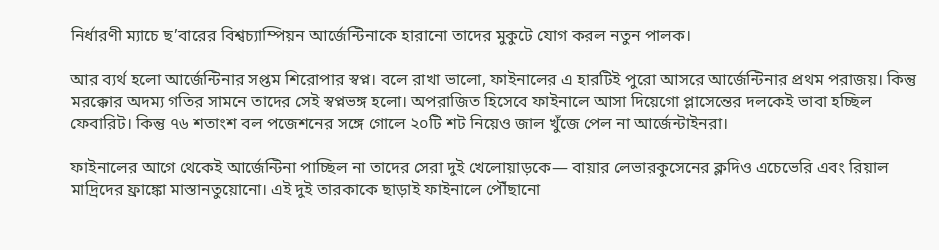নির্ধারণী ম্যাচে ছ’বারের বিশ্বচ্যাম্পিয়ন আর্জেন্টিনাকে হারানো তাদের মুকুটে যোগ করল নতুন পালক।

আর ব্যর্থ হলো আর্জেন্টিনার সপ্তম শিরোপার স্বপ্ন। বলে রাখা ভালো, ফাইনালের এ হারটিই পুরো আসরে আর্জেন্টিনার প্রথম পরাজয়। কিন্তু মরক্কোর অদম্য গতির সামনে তাদের সেই স্বপ্নভঙ্গ হলো। অপরাজিত হিসেবে ফাইনালে আসা দিয়েগো প্লাসেন্তের দলকেই ভাবা হচ্ছিল ফেবারিট। কিন্তু ৭৬ শতাংশ বল পজেশনের সঙ্গে গোলে ২০টি শট নিয়েও জাল খুঁজে পেল না আর্জেন্টাইনরা।

ফাইনালের আগে থেকেই আর্জেন্টিনা পাচ্ছিল না তাদের সেরা দুই খেলোয়াড়কে— বায়ার লেভারকুসেনের ক্লদিও এচেভেরি এবং রিয়াল মাদ্রিদের ফ্রাঙ্কো মাস্তানতুয়োনো। এই দুই তারকাকে ছাড়াই ফাইনালে পৌঁছানো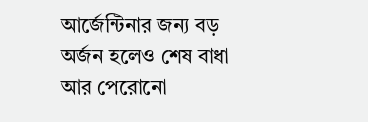আর্জেন্টিনার জন্য বড় অর্জন হলেও শেষ বাধা আর পেরোনো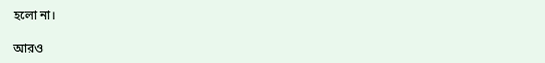হলো না।

আরও